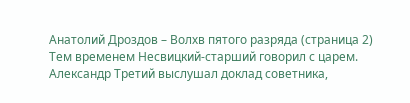Анатолий Дроздов – Волхв пятого разряда (страница 2)
Тем временем Несвицкий-старший говорил с царем. Александр Третий выслушал доклад советника,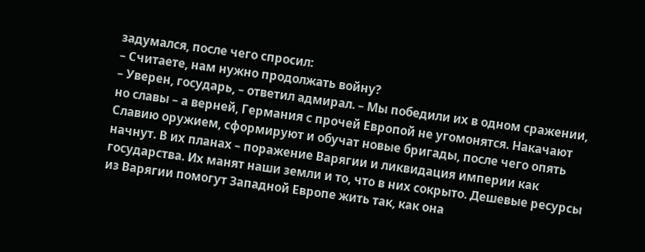задумался, после чего спросил:
– Считаете, нам нужно продолжать войну?
– Уверен, государь, – ответил адмирал. – Мы победили их в одном сражении, но славы – а верней, Германия с прочей Европой не угомонятся. Накачают Славию оружием, сформируют и обучат новые бригады, после чего опять начнут. В их планах – поражение Варягии и ликвидация империи как государства. Их манят наши земли и то, что в них сокрыто. Дешевые ресурсы из Варягии помогут Западной Европе жить так, как она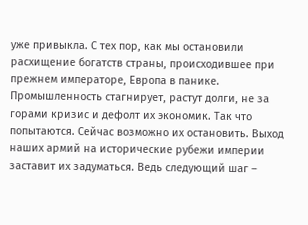уже привыкла. С тех пор, как мы остановили расхищение богатств страны, происходившее при прежнем императоре, Европа в панике. Промышленность стагнирует, растут долги, не за горами кризис и дефолт их экономик. Так что попытаются. Сейчас возможно их остановить. Выход наших армий на исторические рубежи империи заставит их задуматься. Ведь следующий шаг –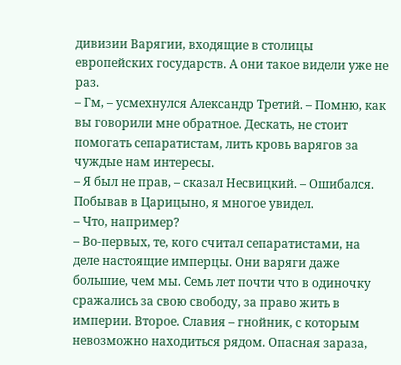дивизии Варягии, входящие в столицы европейских государств. А они такое видели уже не раз.
– Гм, – усмехнулся Александр Третий. – Помню, как вы говорили мне обратное. Дескать, не стоит помогать сепаратистам, лить кровь варягов за чуждые нам интересы.
– Я был не прав, – сказал Несвицкий. – Ошибался. Побывав в Царицыно, я многое увидел.
– Что, например?
– Во-первых, те, кого считал сепаратистами, на деле настоящие имперцы. Они варяги даже большие, чем мы. Семь лет почти что в одиночку сражались за свою свободу, за право жить в империи. Второе. Славия – гнойник, с которым невозможно находиться рядом. Опасная зараза,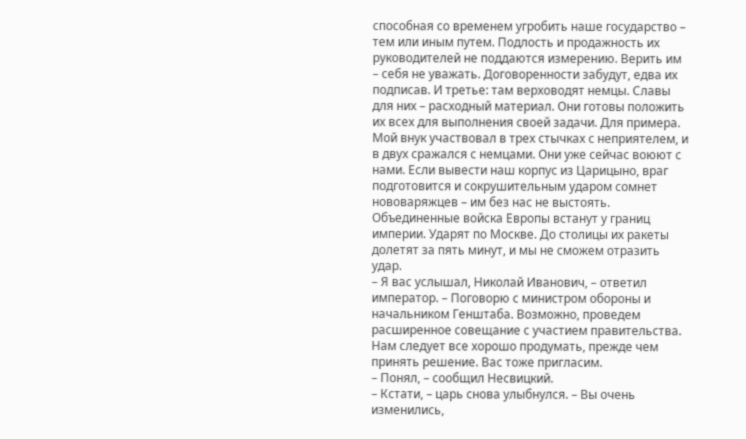способная со временем угробить наше государство – тем или иным путем. Подлость и продажность их руководителей не поддаются измерению. Верить им – себя не уважать. Договоренности забудут, едва их подписав. И третье: там верховодят немцы. Славы для них – расходный материал. Они готовы положить их всех для выполнения своей задачи. Для примера. Мой внук участвовал в трех стычках с неприятелем, и в двух сражался с немцами. Они уже сейчас воюют с нами. Если вывести наш корпус из Царицыно, враг подготовится и сокрушительным ударом сомнет нововаряжцев – им без нас не выстоять. Объединенные войска Европы встанут у границ империи. Ударят по Москве. До столицы их ракеты долетят за пять минут, и мы не сможем отразить удар.
– Я вас услышал, Николай Иванович, – ответил император. – Поговорю с министром обороны и начальником Генштаба. Возможно, проведем расширенное совещание с участием правительства. Нам следует все хорошо продумать, прежде чем принять решение. Вас тоже пригласим.
– Понял, – сообщил Несвицкий.
– Кстати, – царь снова улыбнулся. – Вы очень изменились,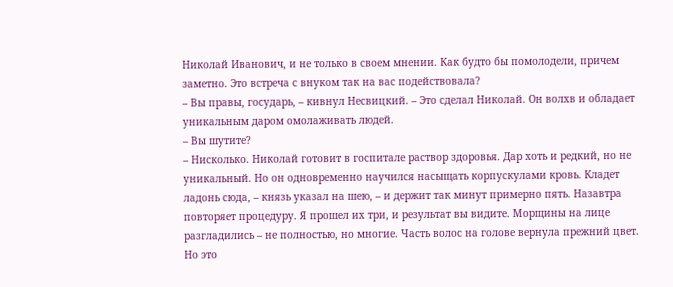Николай Иванович, и не только в своем мнении. Как будто бы помолодели, причем заметно. Это встреча с внуком так на вас подействовала?
– Вы правы, государь, – кивнул Несвицкий. – Это сделал Николай. Он волхв и обладает уникальным даром омолаживать людей.
– Вы шутите?
– Нисколько. Николай готовит в госпитале раствор здоровья. Дар хоть и редкий, но не уникальный. Но он одновременно научился насыщать корпускулами кровь. Кладет ладонь сюда, – князь указал на шею, – и держит так минут примерно пять. Назавтра повторяет процедуру. Я прошел их три, и результат вы видите. Морщины на лице разгладились – не полностью, но многие. Часть волос на голове вернула прежний цвет. Но это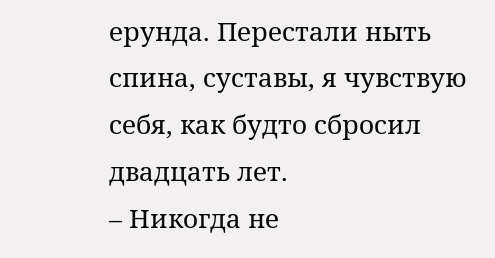ерунда. Перестали ныть спина, суставы, я чувствую себя, как будто сбросил двадцать лет.
– Никогда не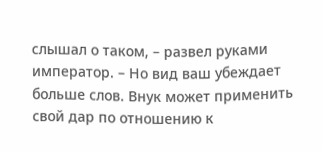слышал о таком, – развел руками император. – Но вид ваш убеждает больше слов. Внук может применить свой дар по отношению к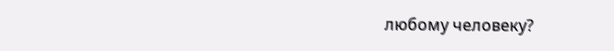любому человеку?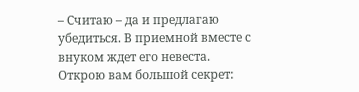– Считаю – да и предлагаю убедиться. В приемной вместе с внуком ждет его невеста. Открою вам большой секрет: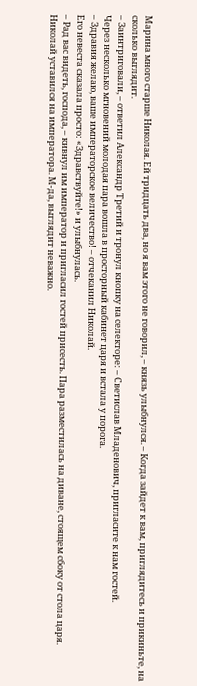Марина много старше Николая. Ей тридцать два, но я вам этого не говорил, – князь улыбнулся. – Когда зайдет к вам, приглядитесь и прикиньте, на сколько выглядит.
– Заинтриговали, – ответил Александр Третий и тронул кнопку на селекторе: – Светислав Младенович, пригласите к нам гостей.
Через несколько мгновений молодая пара вошла в просторный кабинет царя и встала у порога.
– Здравия желаю, ваше императорское величество! – отчеканил Николай.
Его невеста сказала просто: «Здравствуйте!» и улыбнулась.
– Рад вас видеть, господа, – кивнул им император и пригласил гостей присесть. Пара разместилась на диване, стоящем сбоку от стола царя. Николай уставился на императора. М-да, выглядит неважно.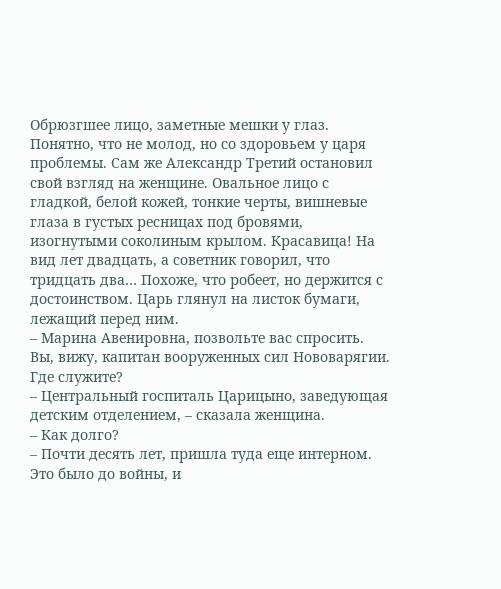Обрюзгшее лицо, заметные мешки у глаз. Понятно, что не молод, но со здоровьем у царя проблемы. Сам же Александр Третий остановил свой взгляд на женщине. Овальное лицо с гладкой, белой кожей, тонкие черты, вишневые глаза в густых ресницах под бровями, изогнутыми соколиным крылом. Красавица! На вид лет двадцать, а советник говорил, что тридцать два… Похоже, что робеет, но держится с достоинством. Царь глянул на листок бумаги, лежащий перед ним.
– Марина Авенировна, позвольте вас спросить. Вы, вижу, капитан вооруженных сил Нововарягии. Где служите?
– Центральный госпиталь Царицыно, заведующая детским отделением, – сказала женщина.
– Как долго?
– Почти десять лет, пришла туда еще интерном. Это было до войны, и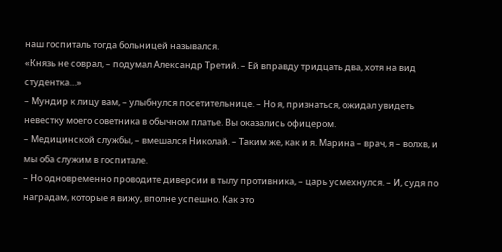наш госпиталь тогда больницей назывался.
«Князь не соврал, – подумал Александр Третий. – Ей вправду тридцать два, хотя на вид студентка…»
– Мундир к лицу вам, – улыбнулся посетительнице. – Но я, признаться, ожидал увидеть невестку моего советника в обычном платье. Вы оказались офицером.
– Медицинской службы, – вмешался Николай. – Таким же, как и я. Марина – врач, я – волхв, и мы оба служим в госпитале.
– Но одновременно проводите диверсии в тылу противника, – царь усмехнулся. – И, судя по наградам, которые я вижу, вполне успешно. Как это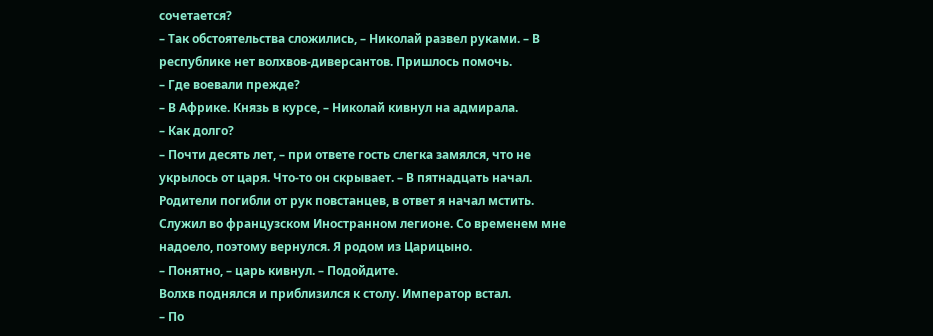сочетается?
– Так обстоятельства сложились, – Николай развел руками. – В республике нет волхвов-диверсантов. Пришлось помочь.
– Где воевали прежде?
– В Африке. Князь в курсе, – Николай кивнул на адмирала.
– Как долго?
– Почти десять лет, – при ответе гость слегка замялся, что не укрылось от царя. Что-то он скрывает. – В пятнадцать начал. Родители погибли от рук повстанцев, в ответ я начал мстить. Служил во французском Иностранном легионе. Со временем мне надоело, поэтому вернулся. Я родом из Царицыно.
– Понятно, – царь кивнул. – Подойдите.
Волхв поднялся и приблизился к столу. Император встал.
– По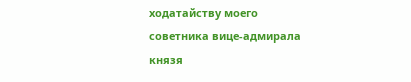ходатайству моего советника вице-адмирала князя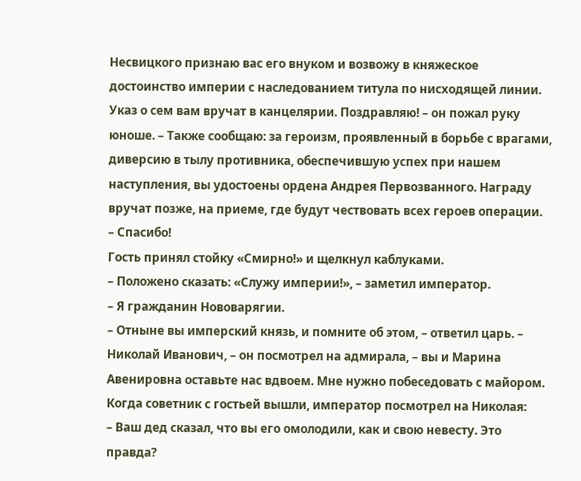Несвицкого признаю вас его внуком и возвожу в княжеское достоинство империи с наследованием титула по нисходящей линии. Указ о сем вам вручат в канцелярии. Поздравляю! – он пожал руку юноше. – Также сообщаю: за героизм, проявленный в борьбе с врагами, диверсию в тылу противника, обеспечившую успех при нашем наступления, вы удостоены ордена Андрея Первозванного. Награду вручат позже, на приеме, где будут чествовать всех героев операции.
– Спасибо!
Гость принял стойку «Смирно!» и щелкнул каблуками.
– Положено сказать: «Служу империи!», – заметил император.
– Я гражданин Нововарягии.
– Отныне вы имперский князь, и помните об этом, – ответил царь. – Николай Иванович, – он посмотрел на адмирала, – вы и Марина Авенировна оставьте нас вдвоем. Мне нужно побеседовать с майором.
Когда советник с гостьей вышли, император посмотрел на Николая:
– Ваш дед сказал, что вы его омолодили, как и свою невесту. Это правда?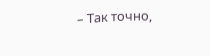– Так точно,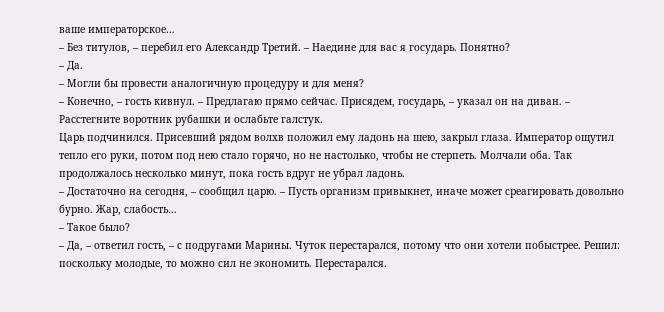ваше императорское…
– Без титулов, – перебил его Александр Третий. – Наедине для вас я государь. Понятно?
– Да.
– Могли бы провести аналогичную процедуру и для меня?
– Конечно, – гость кивнул. – Предлагаю прямо сейчас. Присядем, государь, – указал он на диван. – Расстегните воротник рубашки и ослабьте галстук.
Царь подчинился. Присевший рядом волхв положил ему ладонь на шею, закрыл глаза. Император ощутил тепло его руки, потом под нею стало горячо, но не настолько, чтобы не стерпеть. Молчали оба. Так продолжалось несколько минут, пока гость вдруг не убрал ладонь.
– Достаточно на сегодня, – сообщил царю. – Пусть организм привыкнет, иначе может среагировать довольно бурно. Жар, слабость…
– Такое было?
– Да, – ответил гость, – с подругами Марины. Чуток перестарался, потому что они хотели побыстрее. Решил: поскольку молодые, то можно сил не экономить. Перестарался.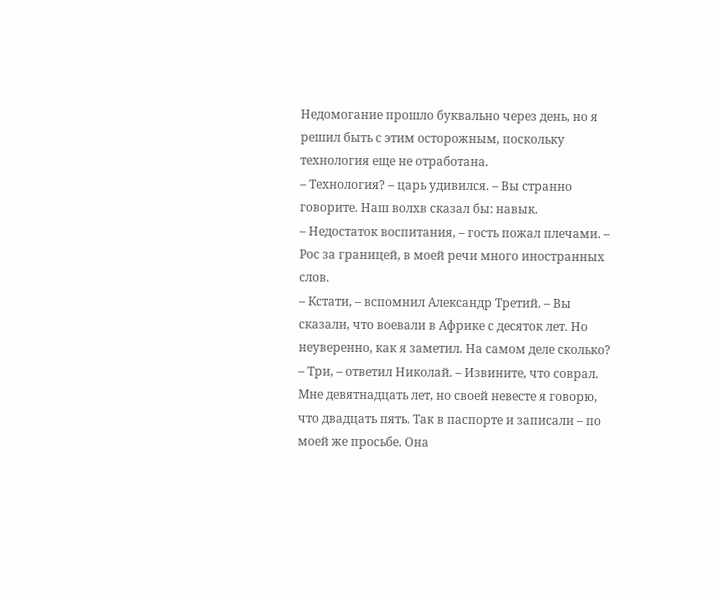Недомогание прошло буквально через день, но я решил быть с этим осторожным, поскольку технология еще не отработана.
– Технология? – царь удивился. – Вы странно говорите. Наш волхв сказал бы: навык.
– Недостаток воспитания, – гость пожал плечами. – Рос за границей, в моей речи много иностранных слов.
– Кстати, – вспомнил Александр Третий. – Вы сказали, что воевали в Африке с десяток лет. Но неуверенно, как я заметил. На самом деле сколько?
– Три, – ответил Николай. – Извините, что соврал. Мне девятнадцать лет, но своей невесте я говорю, что двадцать пять. Так в паспорте и записали – по моей же просьбе. Она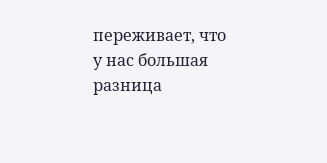переживает, что у нас большая разница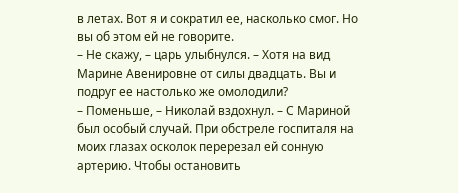в летах. Вот я и сократил ее, насколько смог. Но вы об этом ей не говорите.
– Не скажу, – царь улыбнулся. – Хотя на вид Марине Авенировне от силы двадцать. Вы и подруг ее настолько же омолодили?
– Поменьше, – Николай вздохнул. – С Мариной был особый случай. При обстреле госпиталя на моих глазах осколок перерезал ей сонную артерию. Чтобы остановить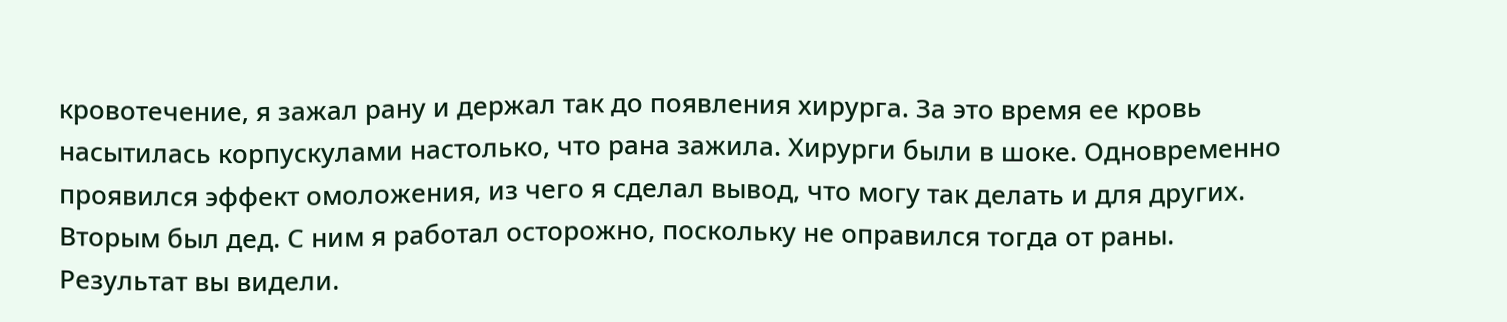кровотечение, я зажал рану и держал так до появления хирурга. За это время ее кровь насытилась корпускулами настолько, что рана зажила. Хирурги были в шоке. Одновременно проявился эффект омоложения, из чего я сделал вывод, что могу так делать и для других. Вторым был дед. С ним я работал осторожно, поскольку не оправился тогда от раны. Результат вы видели.